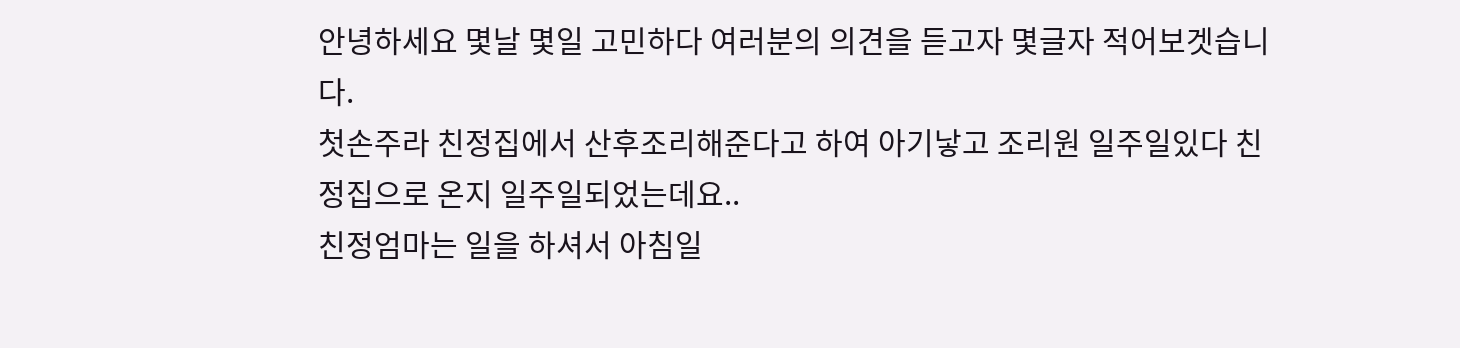안녕하세요 몇날 몇일 고민하다 여러분의 의견을 듣고자 몇글자 적어보겟습니다.
첫손주라 친정집에서 산후조리해준다고 하여 아기낳고 조리원 일주일있다 친정집으로 온지 일주일되었는데요..
친정엄마는 일을 하셔서 아침일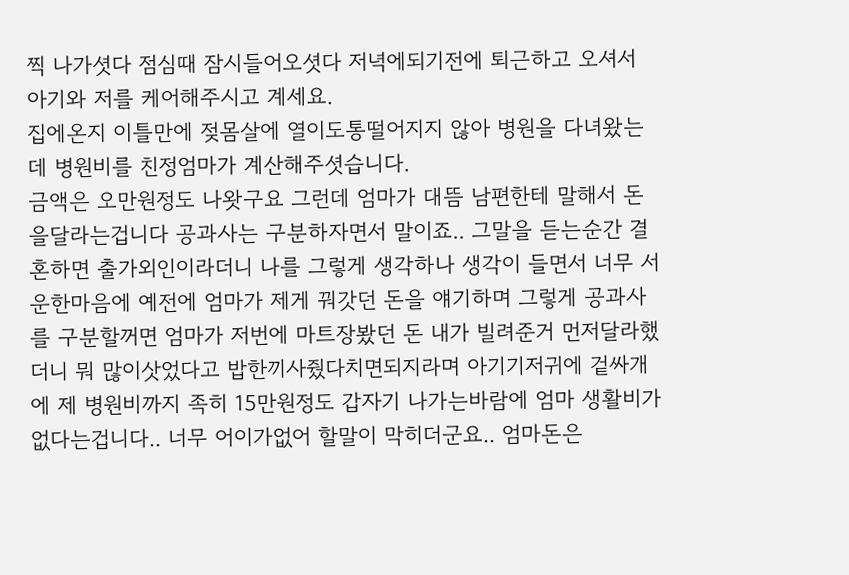찍 나가셧다 점심때 잠시들어오셧다 저녁에되기전에 퇴근하고 오셔서 아기와 저를 케어해주시고 계세요.
집에온지 이틀만에 젖몸살에 열이도통떨어지지 않아 병원을 다녀왔는데 병원비를 친정엄마가 계산해주셧습니다.
금액은 오만원정도 나왓구요 그런데 엄마가 대뜸 남편한테 말해서 돈을달라는겁니다 공과사는 구분하자면서 말이죠.. 그말을 듣는순간 결혼하면 출가외인이라더니 나를 그렇게 생각하나 생각이 들면서 너무 서운한마음에 예전에 엄마가 제게 꿔갓던 돈을 얘기하며 그렇게 공과사를 구분할꺼면 엄마가 저번에 마트장봤던 돈 내가 빌려준거 먼저달라했더니 뭐 많이삿었다고 밥한끼사줬다치면되지라며 아기기저귀에 겉싸개에 제 병원비까지 족히 15만원정도 갑자기 나가는바람에 엄마 생활비가 없다는겁니다.. 너무 어이가없어 할말이 막히더군요.. 엄마돈은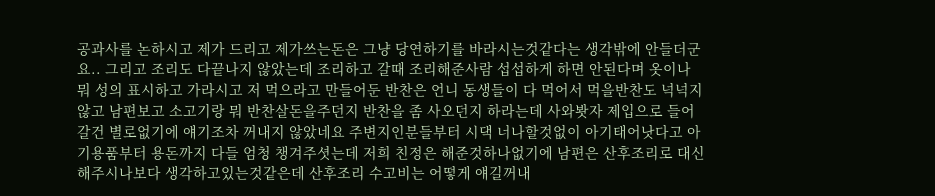공과사를 논하시고 제가 드리고 제가쓰는돈은 그냥 당연하기를 바라시는것같다는 생각밖에 안들더군요.. 그리고 조리도 다끝나지 않았는데 조리하고 갈때 조리해준사람 섭섭하게 하면 안된다며 옷이나 뭐 성의 표시하고 가라시고 저 먹으라고 만들어둔 반찬은 언니 동생들이 다 먹어서 먹을반찬도 넉넉지않고 남편보고 소고기랑 뭐 반찬살돈을주던지 반찬을 좀 사오던지 하라는데 사와봣자 제입으로 들어갈건 별로없기에 얘기조차 꺼내지 않았네요 주변지인분들부터 시댁 너나할것없이 아기태어낫다고 아기용품부터 용돈까지 다들 엄청 챙겨주셧는데 저희 친정은 해준것하나없기에 남편은 산후조리로 대신해주시나보다 생각하고있는것같은데 산후조리 수고비는 어떻게 얘길꺼내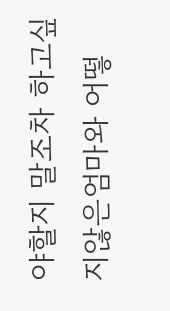야할지 말조차 하고싶지않은엄마와 어떻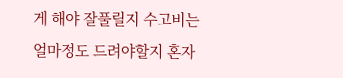게 해야 잘풀릴지 수고비는 얼마정도 드려야할지 혼자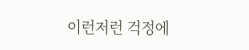이런저런 걱정에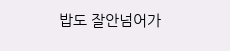밥도 잘안넘어가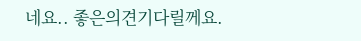네요.. 좋은의견기다릴께요.